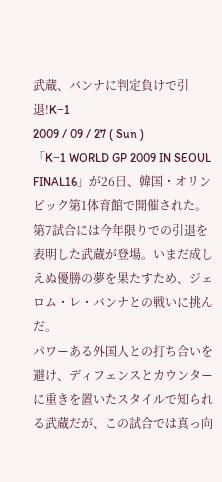武蔵、バンナに判定負けで引退!K−1
2009 / 09 / 27 ( Sun )
「K−1 WORLD GP 2009 IN SEOUL FINAL16」が26日、韓国・オリンピック第1体育館で開催された。
第7試合には今年限りでの引退を表明した武蔵が登場。いまだ成しえぬ優勝の夢を果たすため、ジェロム・レ・バンナとの戦いに挑んだ。
パワーある外国人との打ち合いを避け、ディフェンスとカウンターに重きを置いたスタイルで知られる武蔵だが、この試合では真っ向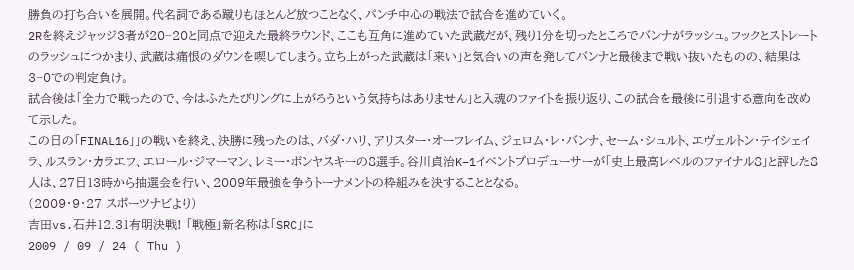勝負の打ち合いを展開。代名詞である蹴りもほとんど放つことなく、パンチ中心の戦法で試合を進めていく。
2Rを終えジャッジ3者が20−20と同点で迎えた最終ラウンド、ここも互角に進めていた武蔵だが、残り1分を切ったところでバンナがラッシュ。フックとストレートのラッシュにつかまり、武蔵は痛恨のダウンを喫してしまう。立ち上がった武蔵は「来い」と気合いの声を発してバンナと最後まで戦い抜いたものの、結果は3−0での判定負け。
試合後は「全力で戦ったので、今はふたたびリングに上がろうという気持ちはありません」と入魂のファイトを振り返り、この試合を最後に引退する意向を改めて示した。
この日の「FINAL16」」の戦いを終え、決勝に残ったのは、バダ・ハリ、アリスター・オーフレイム、ジェロム・レ・バンナ、セーム・シュルト、エヴェルトン・テイシェイラ、ルスラン・カラエフ、エロール・ジマーマン、レミー・ボンヤスキーの8選手。谷川貞治K−1イベントプロデューサーが「史上最高レベルのファイナル8」と評した8人は、27日13時から抽選会を行い、2009年最強を争うトーナメントの枠組みを決することとなる。
(2009・9・27 スポーツナビより)
吉田vs.石井12.31有明決戦! 「戦極」新名称は「SRC」に
2009 / 09 / 24 ( Thu )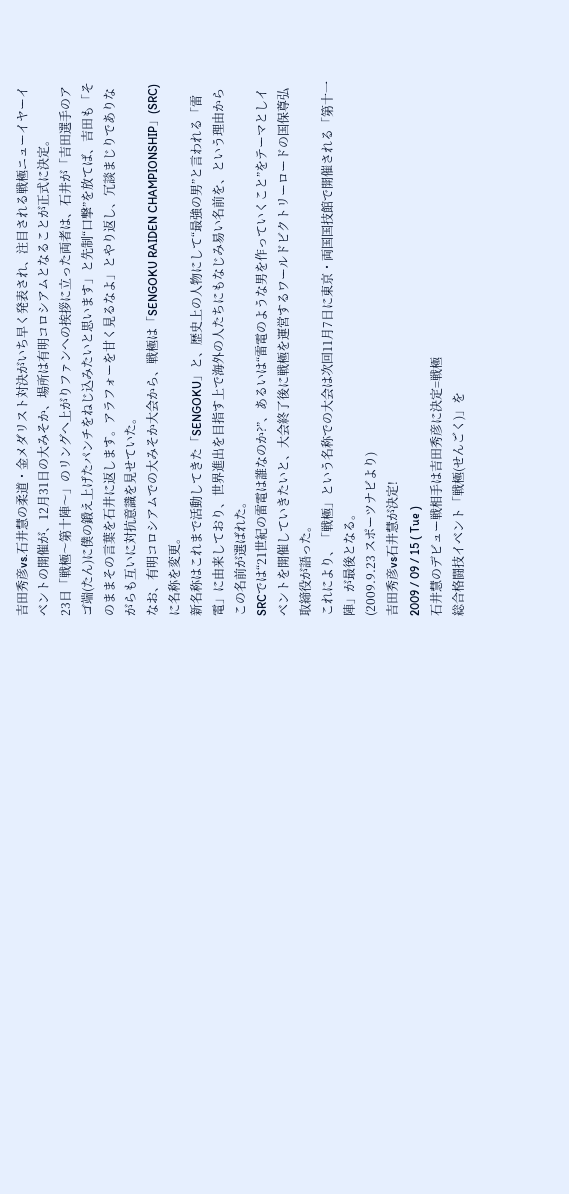吉田秀彦vs.石井慧の柔道・金メダリスト対決がいち早く発表され、注目される戦極ニューイヤーイベントの開催が、12月31日の大みそか、場所は有明コロシアムとなることが正式に決定。
23日「戦極〜第十陣〜」のリングへ上がりファンへの挨拶に立った両者は、石井が「吉田選手のアゴ端(たん)に僕の鍛え上げたパンチをねじ込みたいと思います」と先制“口撃”を放てば、吉田も「そのままその言葉を石井に返します。アラフォーを甘く見るなよ」とやり返し、冗談まじりでありながらも互いに対抗意識を見せていた。
なお、有明コロシアムでの大みそか大会から、戦極は「SENGOKU RAIDEN CHAMPIONSHIP」(SRC)に名称を変更。
新名称はこれまで活動してきた「SENGOKU」と、歴史上の人物にして“最強の男”と言われる「雷電」に由来しており、世界進出を目指す上で海外の人たちにもなじみ易い名前を、という理由からこの名前が選ばれた。
SRCでは“21世紀の雷電は誰なのか?”、あるいは“雷電のような男を作っていくこと”をテーマとしイベントを開催していきたいと、大会終了後に戦極を運営するワールドビクトリーロードの国保尊弘取締役が語った。
これにより、「戦極」という名称での大会は次回11月7日に東京・両国国技館で開催される「第十一陣」が最後となる。
(2009.9.23 スポーツナビより)
吉田秀彦vs石井慧が決定!
2009 / 09 / 15 ( Tue )
石井慧のデビュー戦相手は吉田秀彦に決定=戦極
総合格闘技イベント「戦極(せんごく)」を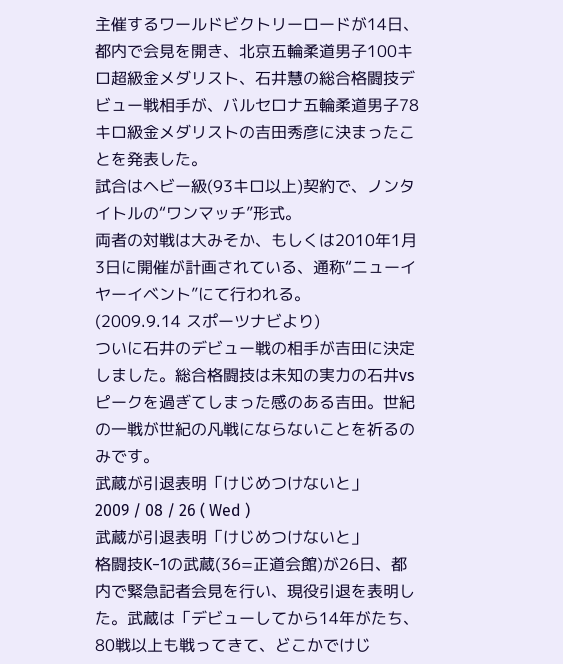主催するワールドビクトリーロードが14日、都内で会見を開き、北京五輪柔道男子100キロ超級金メダリスト、石井慧の総合格闘技デビュー戦相手が、バルセロナ五輪柔道男子78キロ級金メダリストの吉田秀彦に決まったことを発表した。
試合はヘビー級(93キロ以上)契約で、ノンタイトルの“ワンマッチ”形式。
両者の対戦は大みそか、もしくは2010年1月3日に開催が計画されている、通称“ニューイヤーイベント”にて行われる。
(2009.9.14 スポーツナビより)
ついに石井のデビュー戦の相手が吉田に決定しました。総合格闘技は未知の実力の石井vsピークを過ぎてしまった感のある吉田。世紀の一戦が世紀の凡戦にならないことを祈るのみです。
武蔵が引退表明「けじめつけないと」
2009 / 08 / 26 ( Wed )
武蔵が引退表明「けじめつけないと」
格闘技K−1の武蔵(36=正道会館)が26日、都内で緊急記者会見を行い、現役引退を表明した。武蔵は「デビューしてから14年がたち、80戦以上も戦ってきて、どこかでけじ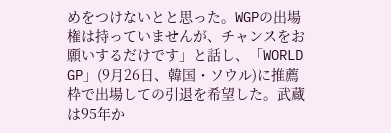めをつけないとと思った。WGPの出場権は持っていませんが、チャンスをお願いするだけです」と話し、「WORLD GP」(9月26日、韓国・ソウル)に推薦枠で出場しての引退を希望した。武蔵は95年か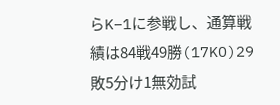らK−1に参戦し、通算戦績は84戦49勝(17KO)29敗5分け1無効試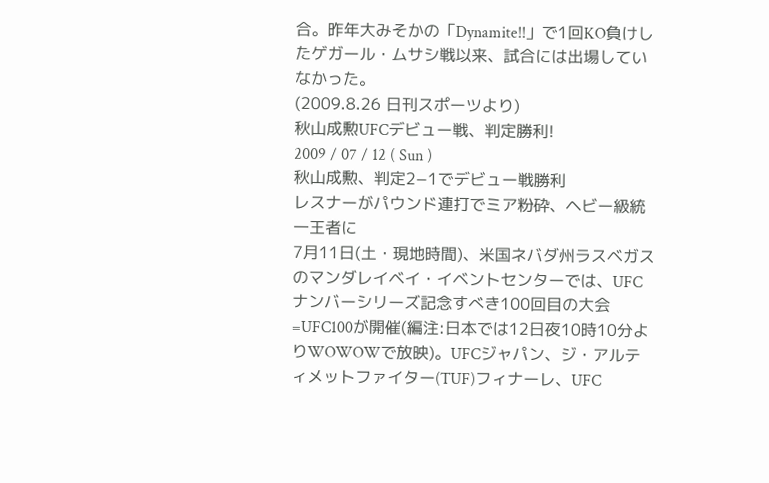合。昨年大みそかの「Dynamite!!」で1回KO負けしたゲガール・ムサシ戦以来、試合には出場していなかった。
(2009.8.26 日刊スポーツより)
秋山成勲UFCデビュー戦、判定勝利!
2009 / 07 / 12 ( Sun )
秋山成勲、判定2−1でデビュー戦勝利
レスナーがパウンド連打でミア粉砕、ヘビー級統一王者に
7月11日(土・現地時間)、米国ネバダ州ラスベガスのマンダレイベイ・イベントセンターでは、UFCナンバーシリーズ記念すべき100回目の大会=UFC100が開催(編注:日本では12日夜10時10分よりWOWOWで放映)。UFCジャパン、ジ・アルティメットファイター(TUF)フィナーレ、UFC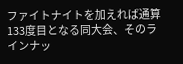ファイトナイトを加えれば通算133度目となる同大会、そのラインナッ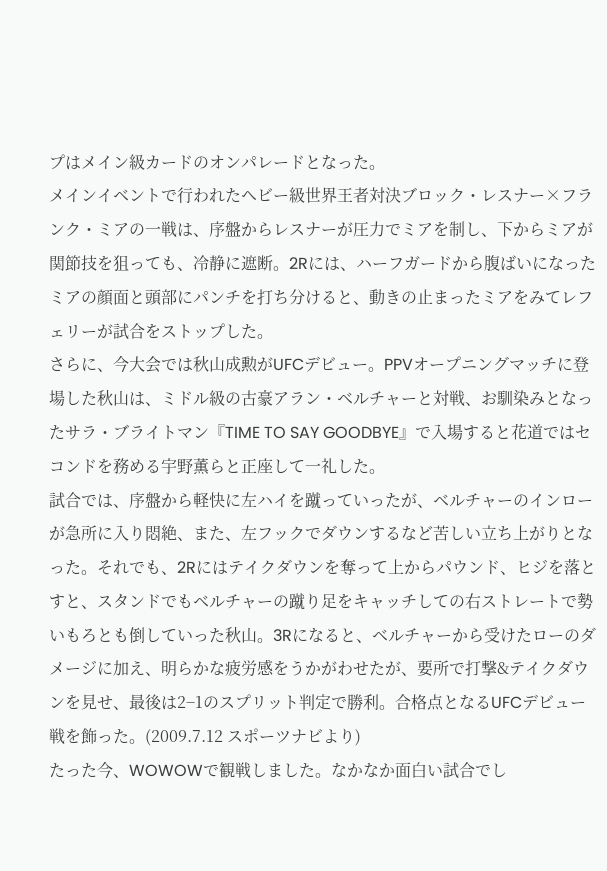プはメイン級カードのオンパレードとなった。
メインイベントで行われたヘビー級世界王者対決ブロック・レスナー×フランク・ミアの一戦は、序盤からレスナーが圧力でミアを制し、下からミアが関節技を狙っても、冷静に遮断。2Rには、ハーフガードから腹ばいになったミアの顔面と頭部にパンチを打ち分けると、動きの止まったミアをみてレフェリーが試合をストップした。
さらに、今大会では秋山成勲がUFCデビュー。PPVオープニングマッチに登場した秋山は、ミドル級の古豪アラン・ベルチャーと対戦、お馴染みとなったサラ・ブライトマン『TIME TO SAY GOODBYE』で入場すると花道ではセコンドを務める宇野薫らと正座して一礼した。
試合では、序盤から軽快に左ハイを蹴っていったが、ベルチャーのインローが急所に入り悶絶、また、左フックでダウンするなど苦しい立ち上がりとなった。それでも、2Rにはテイクダウンを奪って上からパウンド、ヒジを落とすと、スタンドでもベルチャーの蹴り足をキャッチしての右ストレートで勢いもろとも倒していった秋山。3Rになると、ベルチャーから受けたローのダメージに加え、明らかな疲労感をうかがわせたが、要所で打撃&テイクダウンを見せ、最後は2−1のスプリット判定で勝利。合格点となるUFCデビュー戦を飾った。(2009.7.12 スポーツナビより)
たった今、WOWOWで観戦しました。なかなか面白い試合でし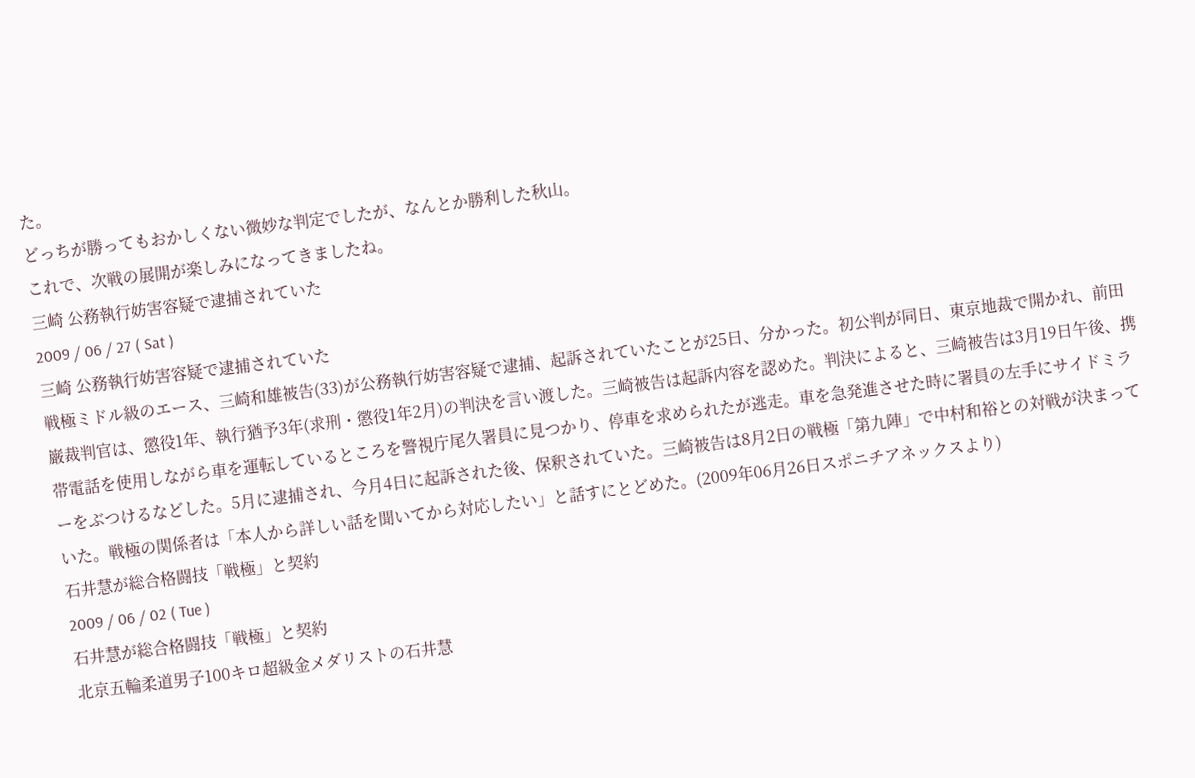た。
どっちが勝ってもおかしくない微妙な判定でしたが、なんとか勝利した秋山。
これで、次戦の展開が楽しみになってきましたね。
三崎 公務執行妨害容疑で逮捕されていた
2009 / 06 / 27 ( Sat )
三崎 公務執行妨害容疑で逮捕されていた
戦極ミドル級のエース、三崎和雄被告(33)が公務執行妨害容疑で逮捕、起訴されていたことが25日、分かった。初公判が同日、東京地裁で開かれ、前田巌裁判官は、懲役1年、執行猶予3年(求刑・懲役1年2月)の判決を言い渡した。三崎被告は起訴内容を認めた。判決によると、三崎被告は3月19日午後、携帯電話を使用しながら車を運転しているところを警視庁尾久署員に見つかり、停車を求められたが逃走。車を急発進させた時に署員の左手にサイドミラーをぶつけるなどした。5月に逮捕され、今月4日に起訴された後、保釈されていた。三崎被告は8月2日の戦極「第九陣」で中村和裕との対戦が決まっていた。戦極の関係者は「本人から詳しい話を聞いてから対応したい」と話すにとどめた。(2009年06月26日スポニチアネックスより)
石井慧が総合格闘技「戦極」と契約
2009 / 06 / 02 ( Tue )
石井慧が総合格闘技「戦極」と契約
北京五輪柔道男子100キロ超級金メダリストの石井慧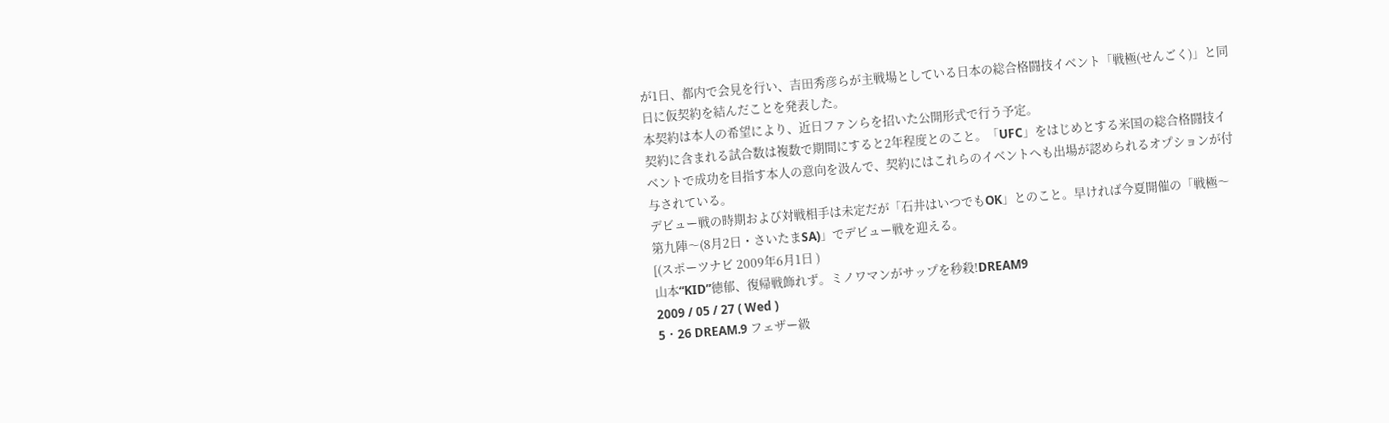が1日、都内で会見を行い、吉田秀彦らが主戦場としている日本の総合格闘技イベント「戦極(せんごく)」と同日に仮契約を結んだことを発表した。
本契約は本人の希望により、近日ファンらを招いた公開形式で行う予定。
契約に含まれる試合数は複数で期間にすると2年程度とのこと。「UFC」をはじめとする米国の総合格闘技イベントで成功を目指す本人の意向を汲んで、契約にはこれらのイベントへも出場が認められるオプションが付与されている。
デビュー戦の時期および対戦相手は未定だが「石井はいつでもOK」とのこと。早ければ今夏開催の「戦極〜第九陣〜(8月2日・さいたまSA)」でデビュー戦を迎える。
[(スポーツナビ 2009年6月1日 )
山本“KID”徳郁、復帰戦飾れず。ミノワマンがサップを秒殺!DREAM9
2009 / 05 / 27 ( Wed )
5・26 DREAM.9 フェザー級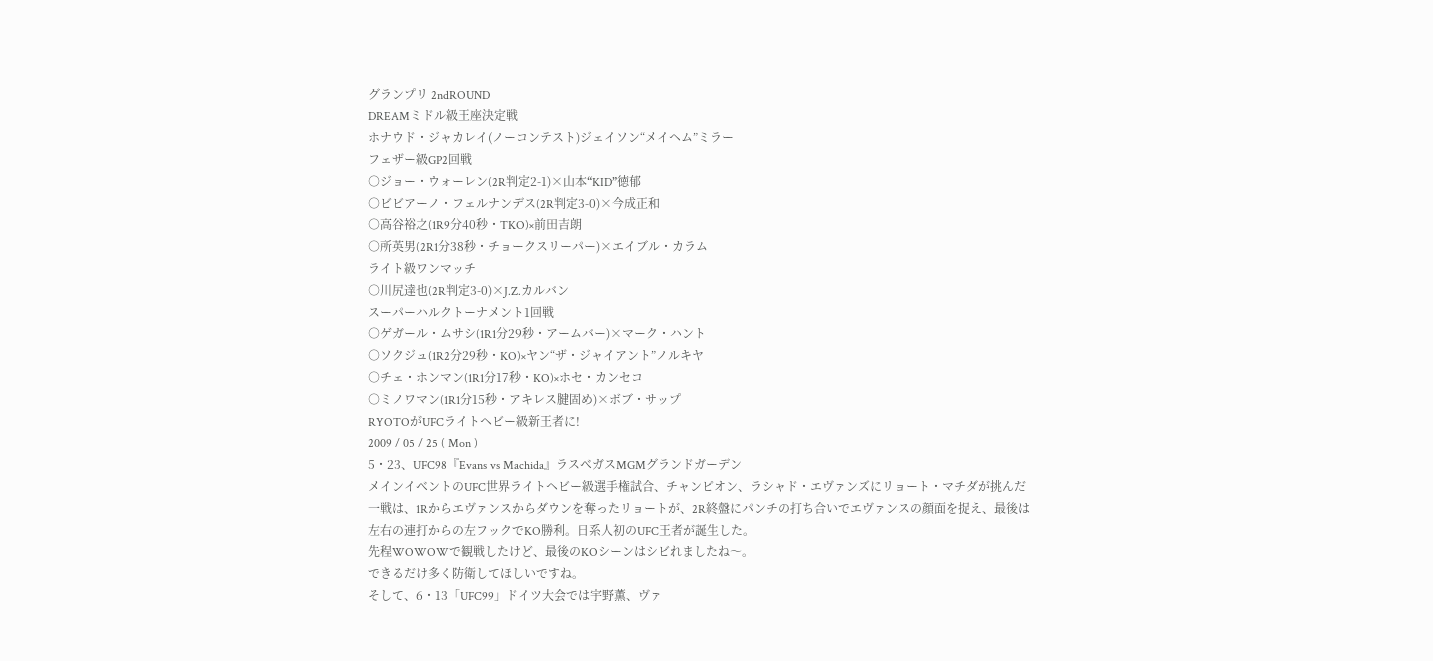グランプリ 2ndROUND
DREAMミドル級王座決定戦
ホナウド・ジャカレイ(ノーコンテスト)ジェイソン“メイヘム”ミラー
フェザー級GP2回戦
○ジョー・ウォーレン(2R判定2-1)×山本“KID”徳郁
○ビビアーノ・フェルナンデス(2R判定3-0)×今成正和
○高谷裕之(1R9分40秒・TKO)×前田吉朗
○所英男(2R1分38秒・チョークスリーパー)×エイブル・カラム
ライト級ワンマッチ
○川尻達也(2R判定3-0)×J.Z.カルバン
スーパーハルクトーナメント1回戦
○ゲガール・ムサシ(1R1分29秒・アームバー)×マーク・ハント
○ソクジュ(1R2分29秒・KO)×ヤン“ザ・ジャイアント”ノルキヤ
○チェ・ホンマン(1R1分17秒・KO)×ホセ・カンセコ
○ミノワマン(1R1分15秒・アキレス腱固め)×ボブ・サップ
RYOTOがUFCライトヘビー級新王者に!
2009 / 05 / 25 ( Mon )
5・23、UFC98『Evans vs Machida』ラスベガスMGMグランドガーデン
メインイベントのUFC世界ライトヘビー級選手権試合、チャンピオン、ラシャド・エヴァンズにリョート・マチダが挑んだ一戦は、1Rからエヴァンスからダウンを奪ったリョートが、2R終盤にパンチの打ち合いでエヴァンスの顔面を捉え、最後は左右の連打からの左フックでKO勝利。日系人初のUFC王者が誕生した。
先程WOWOWで観戦したけど、最後のKOシーンはシビれましたね〜。
できるだけ多く防衛してほしいですね。
そして、6・13「UFC99」ドイツ大会では宇野薫、ヴァ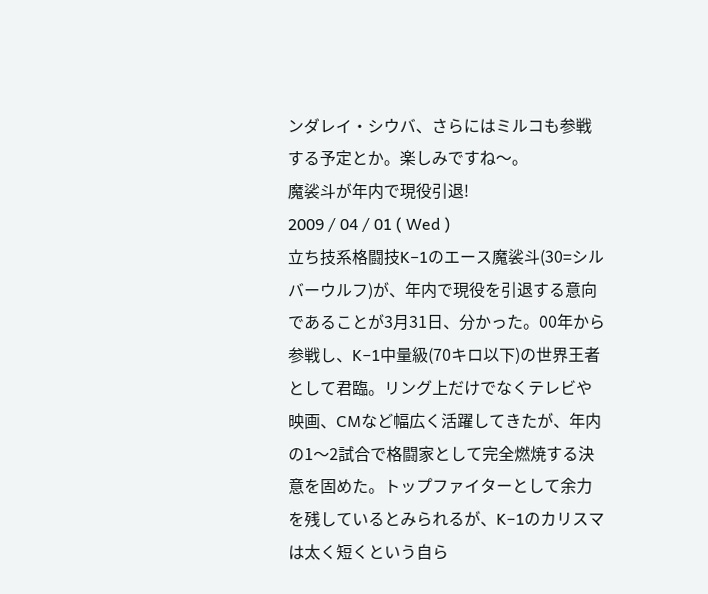ンダレイ・シウバ、さらにはミルコも参戦する予定とか。楽しみですね〜。
魔裟斗が年内で現役引退!
2009 / 04 / 01 ( Wed )
立ち技系格闘技K−1のエース魔裟斗(30=シルバーウルフ)が、年内で現役を引退する意向であることが3月31日、分かった。00年から参戦し、K−1中量級(70キロ以下)の世界王者として君臨。リング上だけでなくテレビや映画、CMなど幅広く活躍してきたが、年内の1〜2試合で格闘家として完全燃焼する決意を固めた。トップファイターとして余力を残しているとみられるが、K−1のカリスマは太く短くという自ら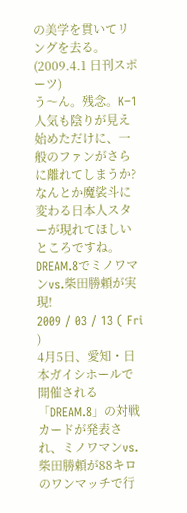の美学を貫いてリングを去る。
(2009.4.1 日刊スポーツ)
う〜ん。残念。K−1人気も陰りが見え始めただけに、一般のファンがさらに離れてしまうか?
なんとか魔裟斗に変わる日本人スターが現れてほしいところですね。
DREAM.8でミノワマンvs.柴田勝頼が実現!
2009 / 03 / 13 ( Fri )
4月5日、愛知・日本ガイシホールで開催される「DREAM.8」の対戦カードが発表され、ミノワマンvs.柴田勝頼が88キロのワンマッチで行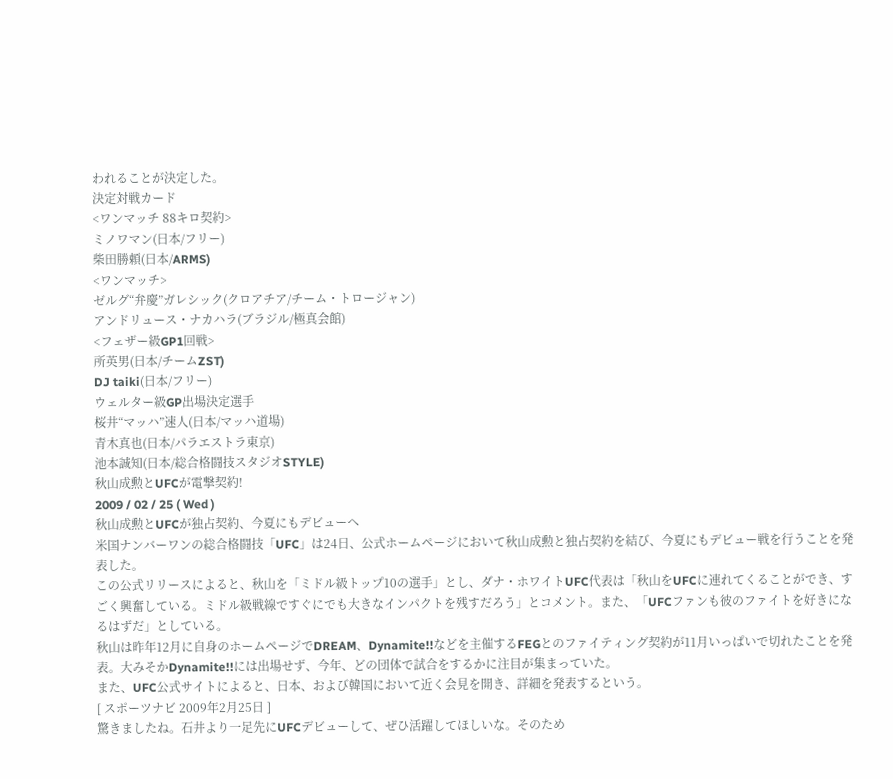われることが決定した。
決定対戦カード
<ワンマッチ 88キロ契約>
ミノワマン(日本/フリー)
柴田勝頼(日本/ARMS)
<ワンマッチ>
ゼルグ“弁慶”ガレシック(クロアチア/チーム・トロージャン)
アンドリュース・ナカハラ(ブラジル/極真会館)
<フェザー級GP1回戦>
所英男(日本/チームZST)
DJ taiki(日本/フリー)
ウェルター級GP出場決定選手
桜井“マッハ”速人(日本/マッハ道場)
青木真也(日本/パラエストラ東京)
池本誠知(日本/総合格闘技スタジオSTYLE)
秋山成勲とUFCが電撃契約!
2009 / 02 / 25 ( Wed )
秋山成勲とUFCが独占契約、今夏にもデビューへ
米国ナンバーワンの総合格闘技「UFC」は24日、公式ホームページにおいて秋山成勲と独占契約を結び、今夏にもデビュー戦を行うことを発表した。
この公式リリースによると、秋山を「ミドル級トップ10の選手」とし、ダナ・ホワイトUFC代表は「秋山をUFCに連れてくることができ、すごく興奮している。ミドル級戦線ですぐにでも大きなインパクトを残すだろう」とコメント。また、「UFCファンも彼のファイトを好きになるはずだ」としている。
秋山は昨年12月に自身のホームページでDREAM、Dynamite!!などを主催するFEGとのファイティング契約が11月いっぱいで切れたことを発表。大みそかDynamite!!には出場せず、今年、どの団体で試合をするかに注目が集まっていた。
また、UFC公式サイトによると、日本、および韓国において近く会見を開き、詳細を発表するという。
[ スポーツナビ 2009年2月25日 ]
驚きましたね。石井より一足先にUFCデビューして、ぜひ活躍してほしいな。そのため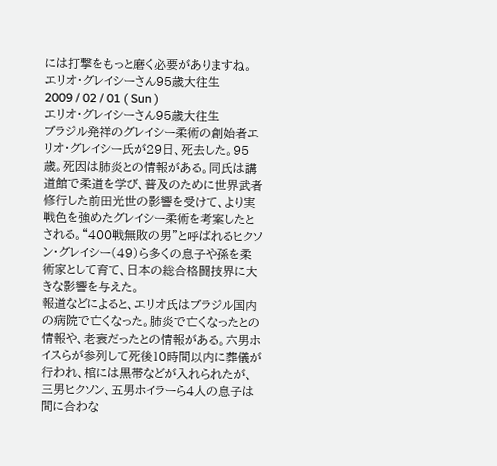には打撃をもっと磨く必要がありますね。
エリオ・グレイシーさん95歳大往生
2009 / 02 / 01 ( Sun )
エリオ・グレイシーさん95歳大往生
ブラジル発祥のグレイシー柔術の創始者エリオ・グレイシー氏が29日、死去した。95歳。死因は肺炎との情報がある。同氏は講道館で柔道を学び、普及のために世界武者修行した前田光世の影響を受けて、より実戦色を強めたグレイシー柔術を考案したとされる。“400戦無敗の男”と呼ばれるヒクソン・グレイシー(49)ら多くの息子や孫を柔術家として育て、日本の総合格闘技界に大きな影響を与えた。
報道などによると、エリオ氏はブラジル国内の病院で亡くなった。肺炎で亡くなったとの情報や、老衰だったとの情報がある。六男ホイスらが参列して死後10時間以内に葬儀が行われ、棺には黒帯などが入れられたが、三男ヒクソン、五男ホイラーら4人の息子は間に合わな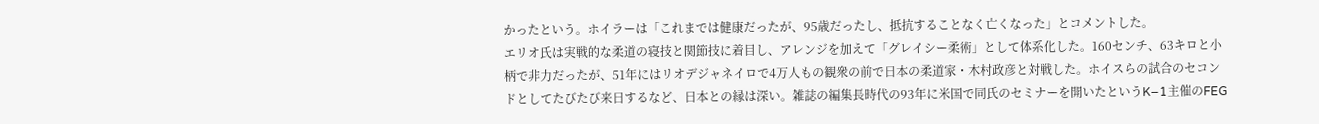かったという。ホイラーは「これまでは健康だったが、95歳だったし、抵抗することなく亡くなった」とコメントした。
エリオ氏は実戦的な柔道の寝技と関節技に着目し、アレンジを加えて「グレイシー柔術」として体系化した。160センチ、63キロと小柄で非力だったが、51年にはリオデジャネイロで4万人もの観衆の前で日本の柔道家・木村政彦と対戦した。ホイスらの試合のセコンドとしてたびたび来日するなど、日本との縁は深い。雑誌の編集長時代の93年に米国で同氏のセミナーを開いたというK−1主催のFEG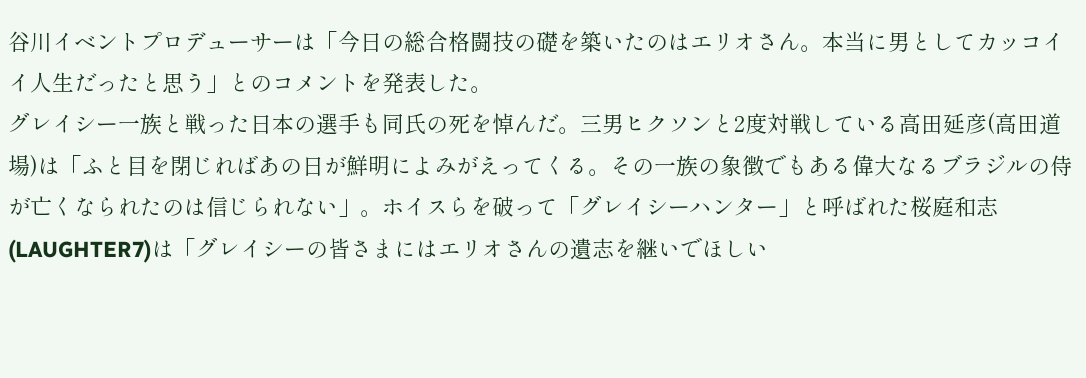谷川イベントプロデューサーは「今日の総合格闘技の礎を築いたのはエリオさん。本当に男としてカッコイイ人生だったと思う」とのコメントを発表した。
グレイシー一族と戦った日本の選手も同氏の死を悼んだ。三男ヒクソンと2度対戦している高田延彦(高田道場)は「ふと目を閉じればあの日が鮮明によみがえってくる。その一族の象徴でもある偉大なるブラジルの侍が亡くなられたのは信じられない」。ホイスらを破って「グレイシーハンター」と呼ばれた桜庭和志(LAUGHTER7)は「グレイシーの皆さまにはエリオさんの遺志を継いでほしい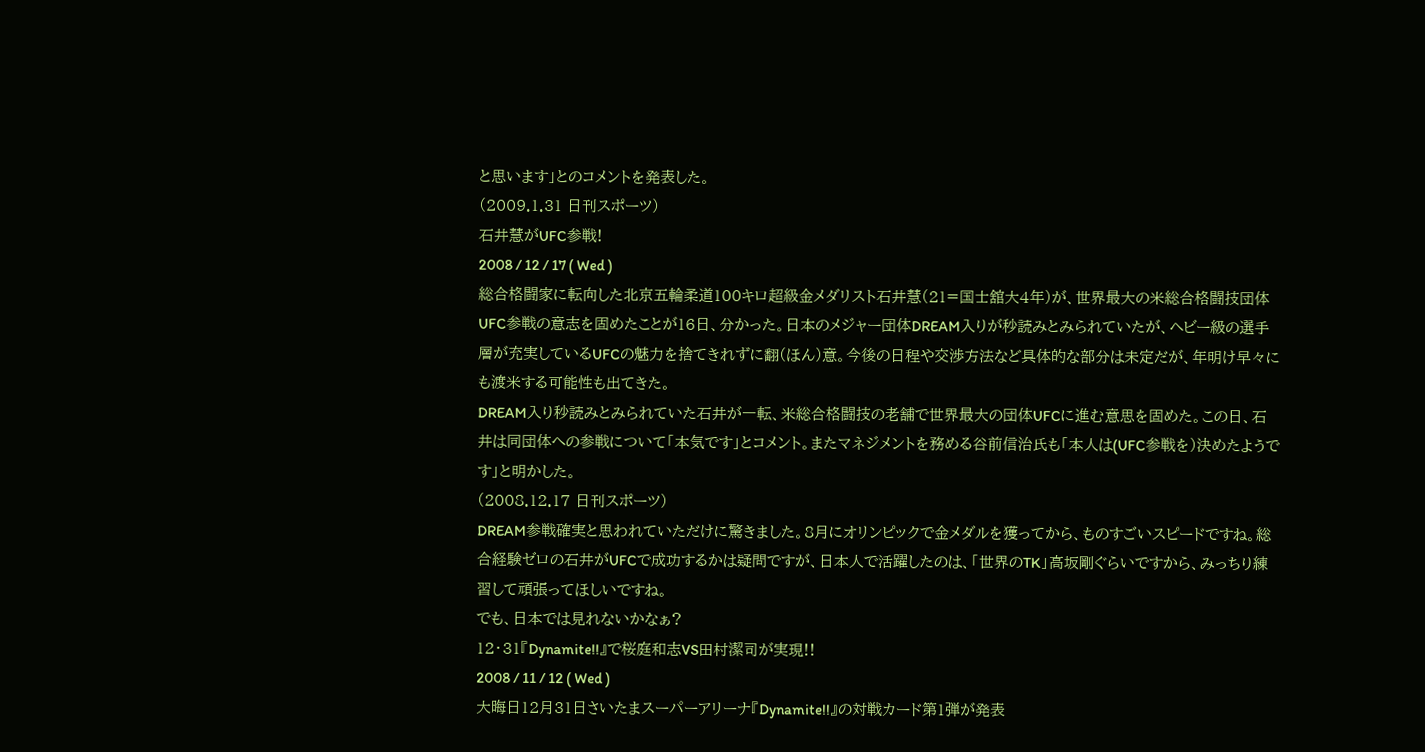と思います」とのコメントを発表した。
(2009.1.31 日刊スポーツ)
石井慧がUFC参戦!
2008 / 12 / 17 ( Wed )
総合格闘家に転向した北京五輪柔道100キロ超級金メダリスト石井慧(21=国士舘大4年)が、世界最大の米総合格闘技団体UFC参戦の意志を固めたことが16日、分かった。日本のメジャー団体DREAM入りが秒読みとみられていたが、ヘビー級の選手層が充実しているUFCの魅力を捨てきれずに翻(ほん)意。今後の日程や交渉方法など具体的な部分は未定だが、年明け早々にも渡米する可能性も出てきた。
DREAM入り秒読みとみられていた石井が一転、米総合格闘技の老舗で世界最大の団体UFCに進む意思を固めた。この日、石井は同団体への参戦について「本気です」とコメント。またマネジメントを務める谷前信治氏も「本人は(UFC参戦を)決めたようです」と明かした。
(2008.12.17 日刊スポーツ)
DREAM参戦確実と思われていただけに驚きました。8月にオリンピックで金メダルを獲ってから、ものすごいスピードですね。総合経験ゼロの石井がUFCで成功するかは疑問ですが、日本人で活躍したのは、「世界のTK」高坂剛ぐらいですから、みっちり練習して頑張ってほしいですね。
でも、日本では見れないかなぁ?
12・31『Dynamite!!』で桜庭和志VS田村潔司が実現!!
2008 / 11 / 12 ( Wed )
大晦日12月31日さいたまスーパーアリーナ『Dynamite!!』の対戦カード第1弾が発表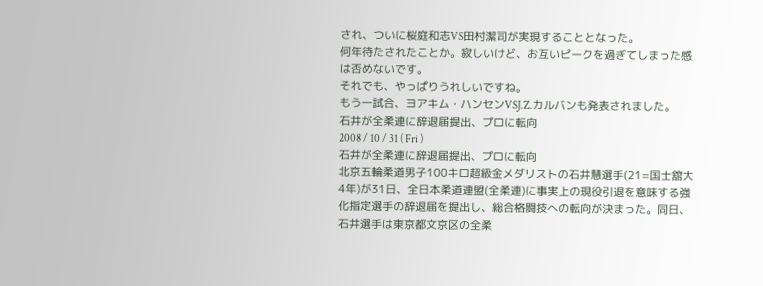され、ついに桜庭和志VS田村潔司が実現することとなった。
何年待たされたことか。寂しいけど、お互いピークを過ぎてしまった感は否めないです。
それでも、やっぱりうれしいですね。
もう一試合、ヨアキム・ハンセンVSJ.Z.カルバンも発表されました。
石井が全柔連に辞退届提出、プロに転向
2008 / 10 / 31 ( Fri )
石井が全柔連に辞退届提出、プロに転向
北京五輪柔道男子100キロ超級金メダリストの石井慧選手(21=国士舘大4年)が31日、全日本柔道連盟(全柔連)に事実上の現役引退を意味する強化指定選手の辞退届を提出し、総合格闘技への転向が決まった。同日、石井選手は東京都文京区の全柔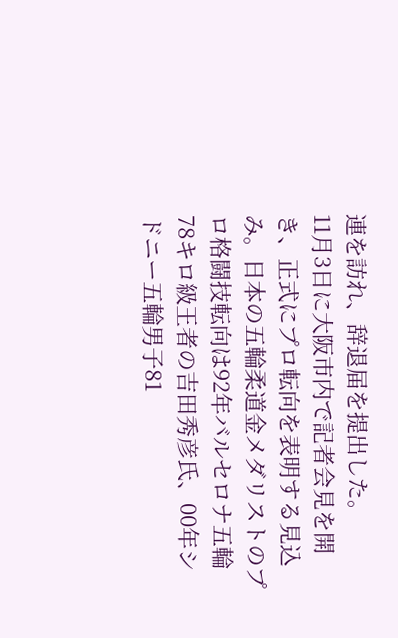連を訪れ、辞退届を提出した。
11月3日に大阪市内で記者会見を開き、正式にプロ転向を表明する見込み。日本の五輪柔道金メダリストのプロ格闘技転向は92年バルセロナ五輪78キロ級王者の吉田秀彦氏、00年シドニー五輪男子81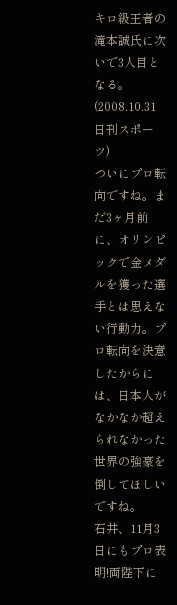キロ級王者の滝本誠氏に次いで3人目となる。
(2008.10.31 日刊スポーツ)
ついにプロ転向ですね。まだ3ヶ月前に、オリンピックで金メダルを獲った選手とは思えない行動力。プロ転向を決意したからには、日本人がなかなか超えられなかった世界の強豪を倒してほしいですね。
石井、11月3日にもプロ表明!両陛下に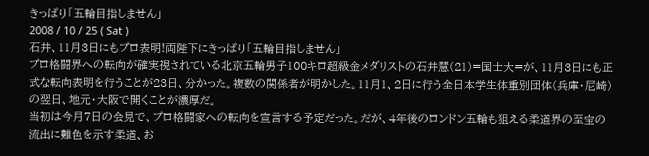きっぱり「五輪目指しません」
2008 / 10 / 25 ( Sat )
石井、11月3日にもプロ表明!両陛下にきっぱり「五輪目指しません」
プロ格闘界への転向が確実視されている北京五輪男子100キロ超級金メダリストの石井慧(21)=国士大=が、11月3日にも正式な転向表明を行うことが23日、分かった。複数の関係者が明かした。11月1、2日に行う全日本学生体重別団体(兵庫・尼崎)の翌日、地元・大阪で開くことが濃厚だ。
当初は今月7日の会見で、プロ格闘家への転向を宣言する予定だった。だが、4年後のロンドン五輪も狙える柔道界の至宝の流出に難色を示す柔道、お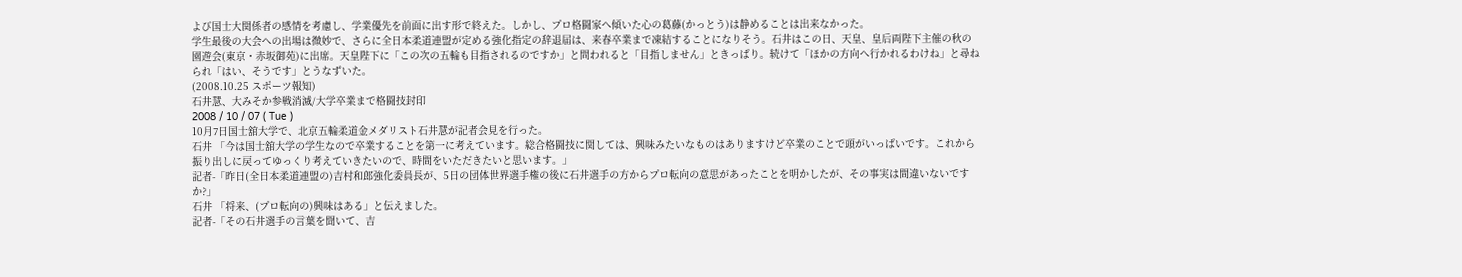よび国士大関係者の感情を考慮し、学業優先を前面に出す形で終えた。しかし、プロ格闘家へ傾いた心の葛藤(かっとう)は静めることは出来なかった。
学生最後の大会への出場は微妙で、さらに全日本柔道連盟が定める強化指定の辞退届は、来春卒業まで凍結することになりそう。石井はこの日、天皇、皇后両陛下主催の秋の園遊会(東京・赤坂御苑)に出席。天皇陛下に「この次の五輪も目指されるのですか」と問われると「目指しません」ときっぱり。続けて「ほかの方向へ行かれるわけね」と尋ねられ「はい、そうです」とうなずいた。
(2008.10.25 スポーツ報知)
石井慧、大みそか参戦消滅/大学卒業まで格闘技封印
2008 / 10 / 07 ( Tue )
10月7日国士舘大学で、北京五輪柔道金メダリスト石井慧が記者会見を行った。
石井 「今は国士舘大学の学生なので卒業することを第一に考えています。総合格闘技に関しては、興味みたいなものはありますけど卒業のことで頭がいっぱいです。これから振り出しに戻ってゆっくり考えていきたいので、時間をいただきたいと思います。」
記者-「昨日(全日本柔道連盟の)吉村和郎強化委員長が、5日の団体世界選手権の後に石井選手の方からプロ転向の意思があったことを明かしたが、その事実は間違いないですか?」
石井 「将来、(プロ転向の)興味はある」と伝えました。
記者-「その石井選手の言葉を聞いて、吉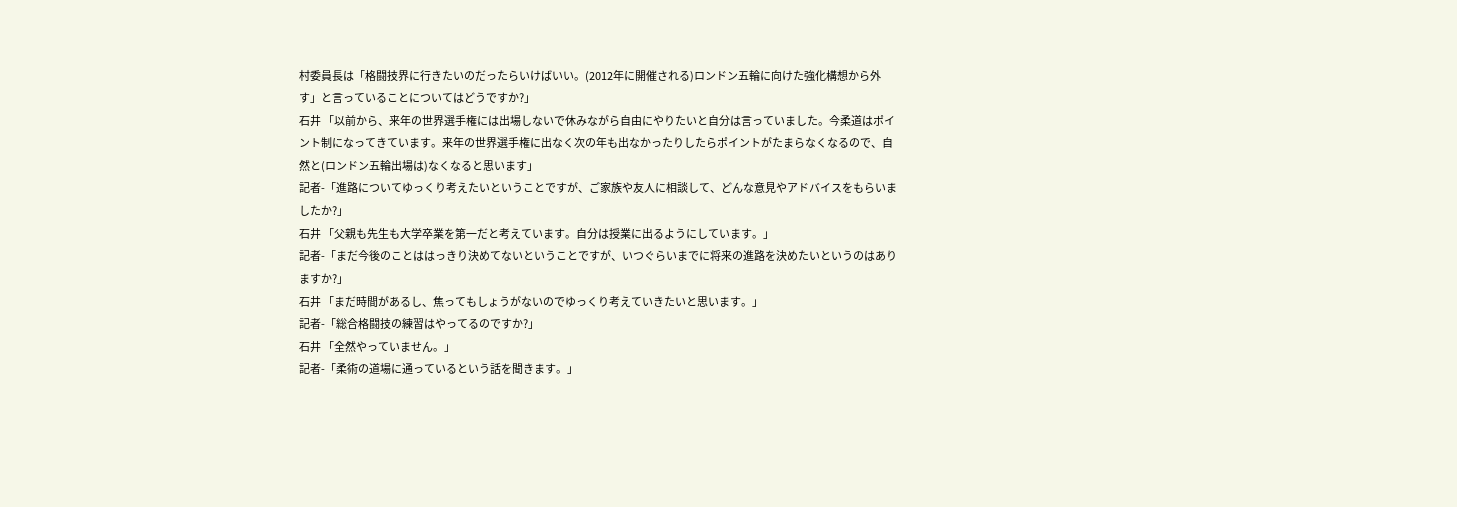村委員長は「格闘技界に行きたいのだったらいけばいい。(2012年に開催される)ロンドン五輪に向けた強化構想から外す」と言っていることについてはどうですか?」
石井 「以前から、来年の世界選手権には出場しないで休みながら自由にやりたいと自分は言っていました。今柔道はポイント制になってきています。来年の世界選手権に出なく次の年も出なかったりしたらポイントがたまらなくなるので、自然と(ロンドン五輪出場は)なくなると思います」
記者-「進路についてゆっくり考えたいということですが、ご家族や友人に相談して、どんな意見やアドバイスをもらいましたか?」
石井 「父親も先生も大学卒業を第一だと考えています。自分は授業に出るようにしています。」
記者-「まだ今後のことははっきり決めてないということですが、いつぐらいまでに将来の進路を決めたいというのはありますか?」
石井 「まだ時間があるし、焦ってもしょうがないのでゆっくり考えていきたいと思います。」
記者-「総合格闘技の練習はやってるのですか?」
石井 「全然やっていません。」
記者-「柔術の道場に通っているという話を聞きます。」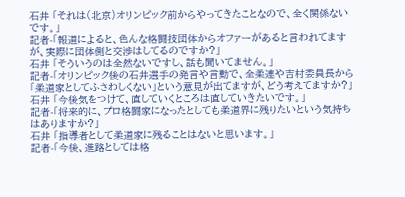石井 「それは(北京)オリンピック前からやってきたことなので、全く関係ないです。」
記者-「報道によると、色んな格闘技団体からオファーがあると言われてますが、実際に団体側と交渉はしてるのですか?」
石井 「そういうのは全然ないですし、話も聞いてません。」
記者-「オリンピック後の石井選手の発言や言動で、全柔連や吉村委員長から「柔道家としてふさわしくない」という意見が出てますが、どう考えてますか?」
石井 「今後気をつけて、直していくところは直していきたいです。」
記者-「将来的に、プロ格闘家になったとしても柔道界に残りたいという気持ちはありますか?」
石井 「指導者として柔道家に残ることはないと思います。」
記者-「今後、進路としては格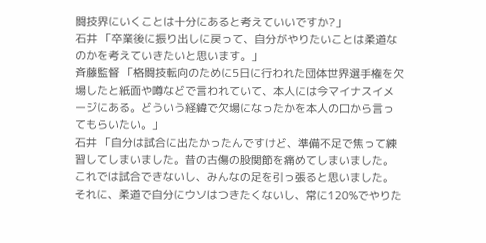闘技界にいくことは十分にあると考えていいですか?」
石井 「卒業後に振り出しに戻って、自分がやりたいことは柔道なのかを考えていきたいと思います。」
斉藤監督 「格闘技転向のために5日に行われた団体世界選手権を欠場したと紙面や噂などで言われていて、本人には今マイナスイメージにある。どういう経緯で欠場になったかを本人の口から言ってもらいたい。」
石井 「自分は試合に出たかったんですけど、準備不足で焦って練習してしまいました。昔の古傷の股関節を痛めてしまいました。これでは試合できないし、みんなの足を引っ張ると思いました。それに、柔道で自分にウソはつきたくないし、常に120%でやりた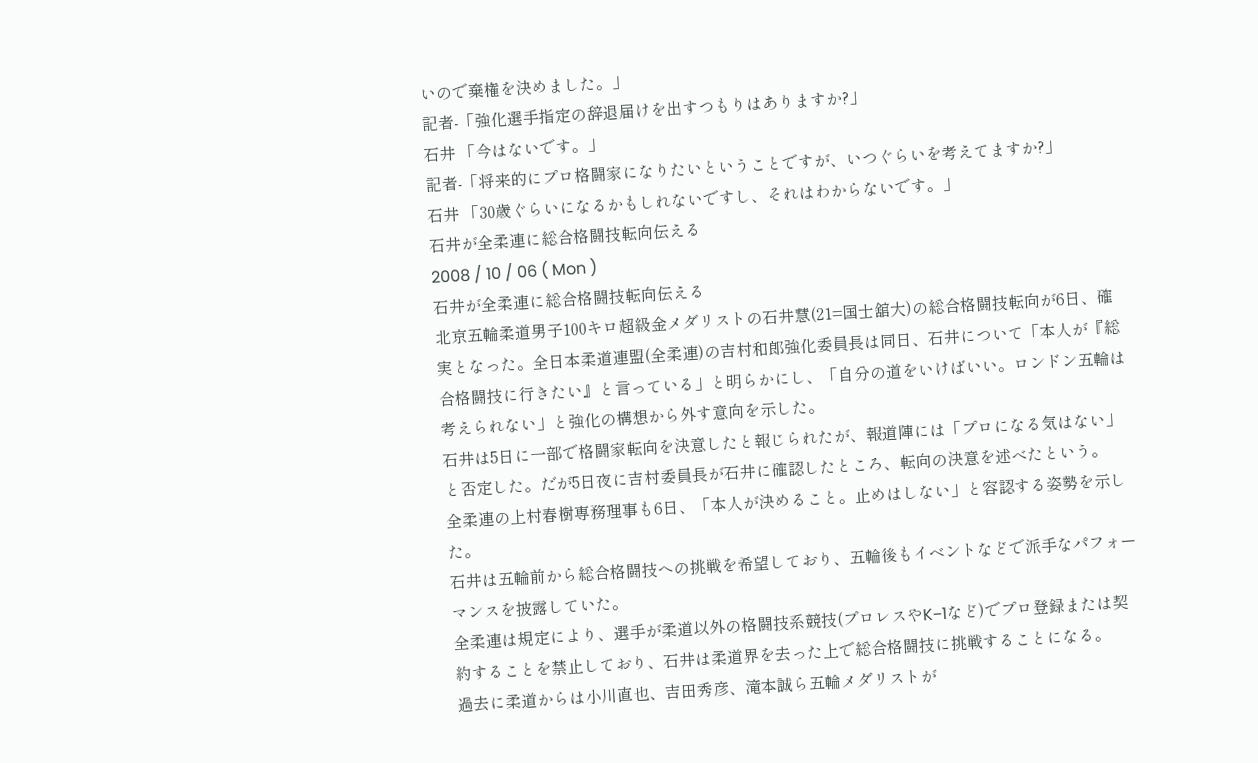いので棄権を決めました。」
記者-「強化選手指定の辞退届けを出すつもりはありますか?」
石井 「今はないです。」
記者-「将来的にプロ格闘家になりたいということですが、いつぐらいを考えてますか?」
石井 「30歳ぐらいになるかもしれないですし、それはわからないです。」
石井が全柔連に総合格闘技転向伝える
2008 / 10 / 06 ( Mon )
石井が全柔連に総合格闘技転向伝える
北京五輪柔道男子100キロ超級金メダリストの石井慧(21=国士舘大)の総合格闘技転向が6日、確実となった。全日本柔道連盟(全柔連)の吉村和郎強化委員長は同日、石井について「本人が『総合格闘技に行きたい』と言っている」と明らかにし、「自分の道をいけばいい。ロンドン五輪は考えられない」と強化の構想から外す意向を示した。
石井は5日に一部で格闘家転向を決意したと報じられたが、報道陣には「プロになる気はない」と否定した。だが5日夜に吉村委員長が石井に確認したところ、転向の決意を述べたという。
全柔連の上村春樹専務理事も6日、「本人が決めること。止めはしない」と容認する姿勢を示した。
石井は五輪前から総合格闘技への挑戦を希望しており、五輪後もイベントなどで派手なパフォーマンスを披露していた。
全柔連は規定により、選手が柔道以外の格闘技系競技(プロレスやK−1など)でプロ登録または契約することを禁止しており、石井は柔道界を去った上で総合格闘技に挑戦することになる。
過去に柔道からは小川直也、吉田秀彦、滝本誠ら五輪メダリストが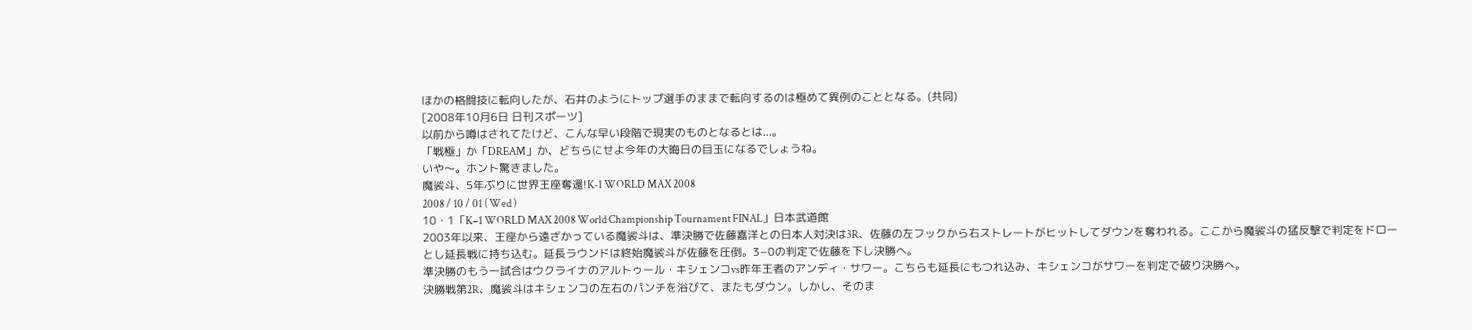ほかの格闘技に転向したが、石井のようにトップ選手のままで転向するのは極めて異例のこととなる。(共同)
[2008年10月6日 日刊スポーツ]
以前から噂はされてたけど、こんな早い段階で現実のものとなるとは...。
「戦極」か「DREAM」か、どちらにせよ今年の大晦日の目玉になるでしょうね。
いや〜。ホント驚きました。
魔裟斗、5年ぶりに世界王座奪還!K-1 WORLD MAX 2008
2008 / 10 / 01 ( Wed )
10・1「K−1 WORLD MAX 2008 World Championship Tournament FINAL」日本武道館
2003年以来、王座から遠ざかっている魔裟斗は、準決勝で佐藤嘉洋との日本人対決は3R、佐藤の左フックから右ストレートがヒットしてダウンを奪われる。ここから魔裟斗の猛反撃で判定をドローとし延長戦に持ち込む。延長ラウンドは終始魔裟斗が佐藤を圧倒。3−0の判定で佐藤を下し決勝へ。
準決勝のもう一試合はウクライナのアルトゥール・キシェンコvs昨年王者のアンディ・サワー。こちらも延長にもつれ込み、キシェンコがサワーを判定で破り決勝へ。
決勝戦第2R、魔裟斗はキシェンコの左右のパンチを浴びて、またもダウン。しかし、そのま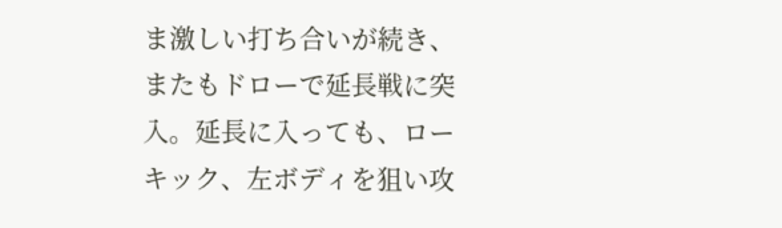ま激しい打ち合いが続き、またもドローで延長戦に突入。延長に入っても、ローキック、左ボディを狙い攻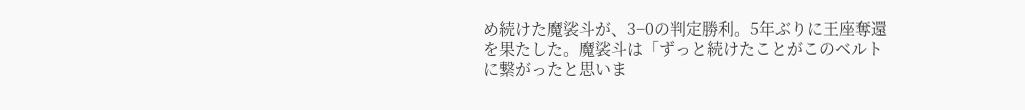め続けた魔裟斗が、3−0の判定勝利。5年ぶりに王座奪還を果たした。魔裟斗は「ずっと続けたことがこのベルトに繋がったと思いま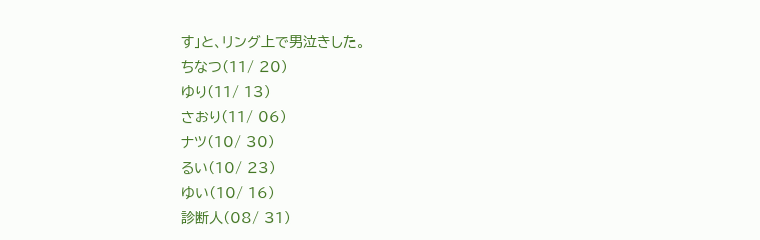す」と、リング上で男泣きした。
ちなつ(11/ 20)
ゆり(11/ 13)
さおり(11/ 06)
ナツ(10/ 30)
るい(10/ 23)
ゆい(10/ 16)
診断人(08/ 31)